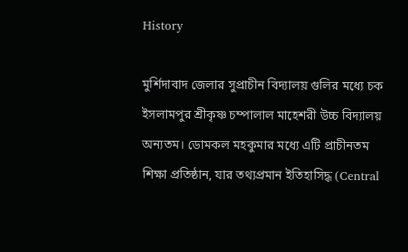History

মুর্শিদাবাদ জেলার সুপ্রাচীন বিদ্যালয় গুলির মধ্যে চক ইসলামপুর শ্রীকৃষ্ণ চম্পালাল মাহেশরী উচ্চ বিদ্যালয় অন্যতম। ডোমকল মহকুমার মধ্যে এটি প্রাচীনতম শিক্ষা প্রতিষ্ঠান, যার তথ্যপ্রমান ইতিহাসিদ্ধ (Central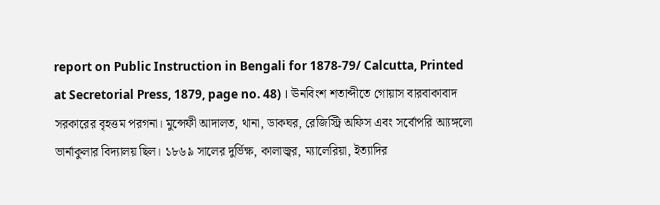report on Public Instruction in Bengali for 1878-79/ Calcutta, Printed at Secretorial Press, 1879, page no. 48) । ঊনবিংশ শতাব্দীতে গোয়াস বারবাকাবাদ সরকারের বৃহত্তম পরগনা। মুন্সেফী আদালত, থানা, ডাকঘর, রেজিস্ট্রি অফিস এবং সর্বোপরি আ্যঙ্গলো ভার্নাকুলার বিদ্যালয় ছিল। ১৮৬৯ সালের দুর্ভিক্ষ, কালাজ্বর, ম্যালেরিয়া, ইত্যাদির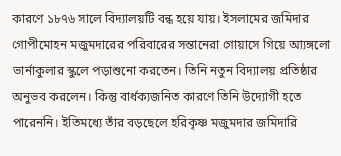কারণে ১৮৭৬ সালে বিদ্যালয়টি বন্ধ হয়ে যায়। ইসলামের জমিদার গোপীমোহন মজুমদারের পরিবারের সন্তানেরা গোয়াসে গিয়ে আ্যঙ্গলো ভার্নাকুলার স্কুলে পড়াশুনো করতেন। তিনি নতুন বিদ্যালয় প্রতিষ্ঠার অনুভব করলেন। কিন্তু বার্ধক্যজনিত কারণে তিনি উদ্যোগী হতে পারেননি। ইতিমধ্যে তাঁর বড়ছেলে হরিকৃষ্ণ মজুমদার জমিদারি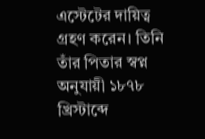এস্টেটের দায়িত্ব গ্রহণ করেন। তিনি তাঁর পিতার স্বপ্ন অনুযায়ী ১৮৭৮ খ্রিস্টাব্দে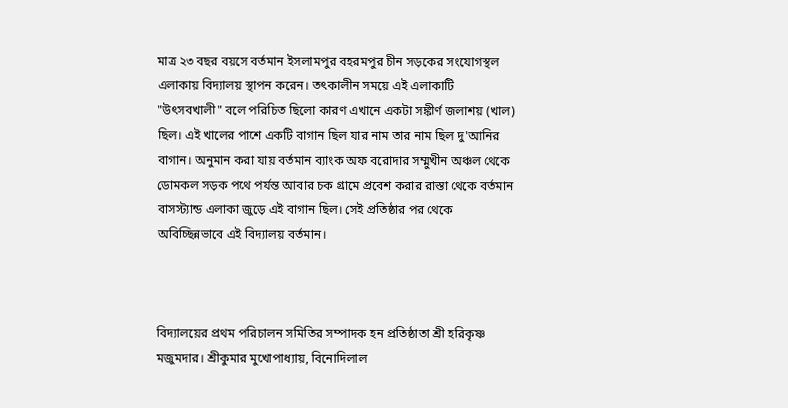মাত্র ২৩ বছর বয়সে বর্তমান ইসলামপুর বহরমপুর চীন সড়কের সংযোগস্থল এলাকায় বিদ্যালয় স্থাপন করেন। তৎকালীন সময়ে এই এলাকাটি "উৎসবখালী" বলে পরিচিত ছিলো কারণ এখানে একটা সঙ্কীর্ণ জলাশয় (খাল) ছিল। এই খালের পাশে একটি বাগান ছিল যার নাম তার নাম ছিল দু'আনির বাগান। অনুমান করা যায় বর্তমান ব্যাংক অফ বরোদার সম্মুখীন অঞ্চল থেকে ডোমকল সড়ক পথে পর্যন্ত আবার চক গ্রামে প্রবেশ করার রাস্তা থেকে বর্তমান বাসস্ট্যান্ড এলাকা জুড়ে এই বাগান ছিল। সেই প্রতিষ্ঠার পর থেকে অবিচ্ছিন্নভাবে এই বিদ্যালয় বর্তমান।



বিদ্যালয়ের প্রথম পরিচালন সমিতির সম্পাদক হন প্রতিষ্ঠাতা শ্রী হরিকৃষ্ণ মজুমদার। শ্রীকুমার মুখোপাধ্যায়, বিনোদিলাল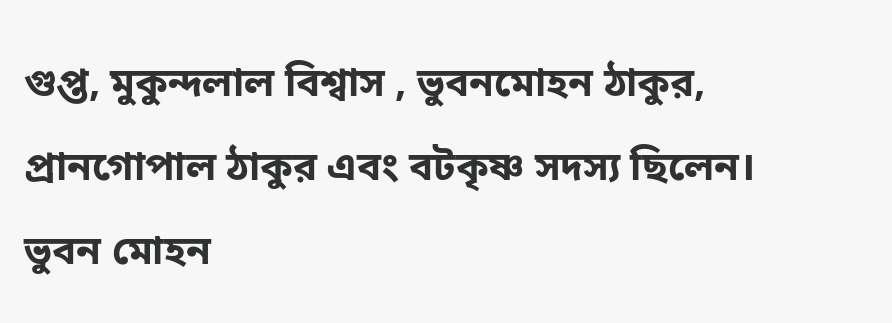গুপ্ত, মুকুন্দলাল বিশ্বাস , ভুবনমোহন ঠাকুর, প্রানগোপাল ঠাকুর এবং বটকৃষ্ণ সদস্য ছিলেন। ভুবন মোহন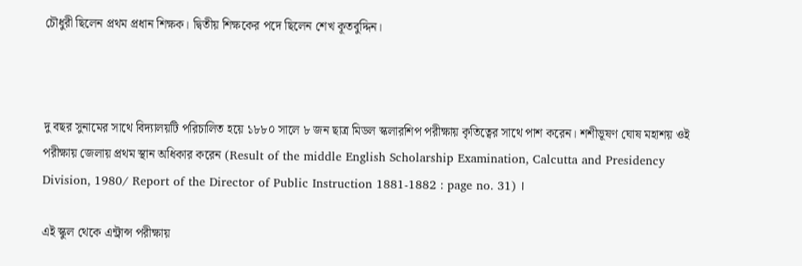চৌধুরী ছিলেন প্রথম প্রধান শিক্ষক। দ্বিতীয় শিক্ষকের পদে ছিলেন শেখ কূতবুদ্দিন।



দু বছর সুনামের সাথে বিদ্যালয়টি পরিচালিত হয়ে ১৮৮০ সালে ৮ জন ছাত্র মিডল স্কলারশিপ পরীক্ষায় কৃতিত্বের সাথে পাশ করেন। শশীভূষণ ঘোষ মহাশয় ওই পরীক্ষায় জেলায় প্রথম স্থান অধিকার করেন (Result of the middle English Scholarship Examination, Calcutta and Presidency Division, 1980/ Report of the Director of Public Instruction 1881-1882 : page no. 31) ।

এই স্কুল থেকে এন্ট্রান্স পরীক্ষায়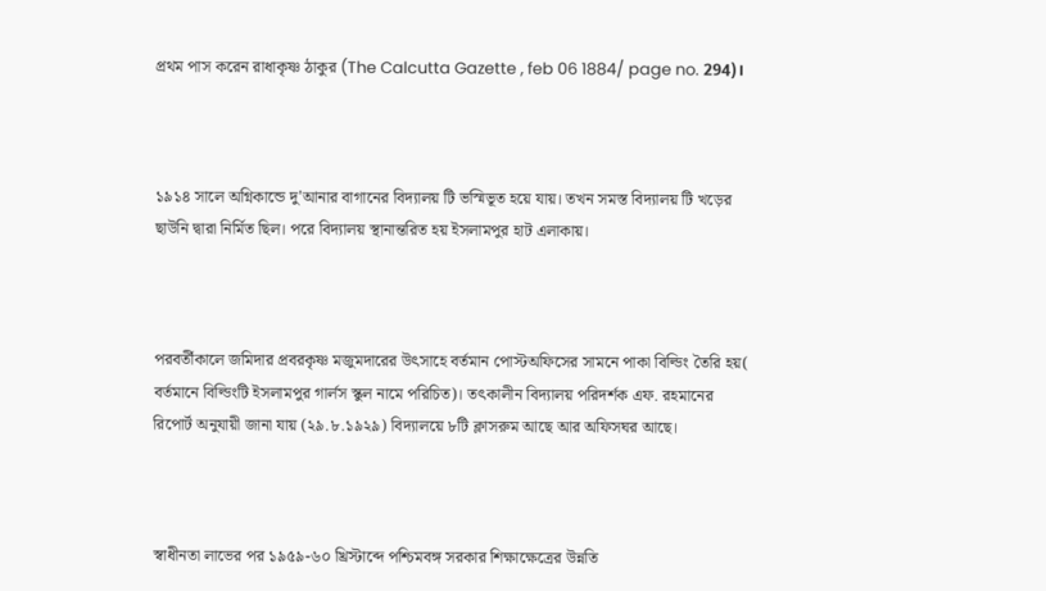প্রথম পাস করেন রাধাকৃষ্ণ ঠাকুর (The Calcutta Gazette , feb 06 1884/ page no. 294)।



১৯১৪ সালে অগ্নিকান্ডে দু'আনার বাগানের বিদ্যালয় টি ভস্মিভূত হয়ে যায়। তখন সমস্ত বিদ্যালয় টি খড়ের ছাউনি দ্বারা নির্মিত ছিল। পরে বিদ্যালয় স্থানান্তরিত হয় ইসলামপুর হাট এলাকায়।



পরবর্তীকালে জমিদার প্রবরকৃষ্ণ মজুমদারের উৎসাহে বর্তমান পোস্টঅফিসের সামনে পাকা বিল্ডিং তৈরি হয়( বর্তমানে বিল্ডিংটি ইসলামপুর গার্লস স্কুল নামে পরিচিত)। তৎকালীন বিদ্যালয় পরিদর্শক এফ. রহমানের রিপোর্ট অনুযায়ী জানা যায় (২৯.৮.১৯২৯) বিদ্যালয়ে ৮টি ক্লাসরুম আছে আর অফিসঘর আছে।



স্বাধীনতা লাভের পর ১৯৫৯-৬০ খ্রিস্টাব্দে পশ্চিমবঙ্গ সরকার শিক্ষাক্ষেত্রের উন্নতি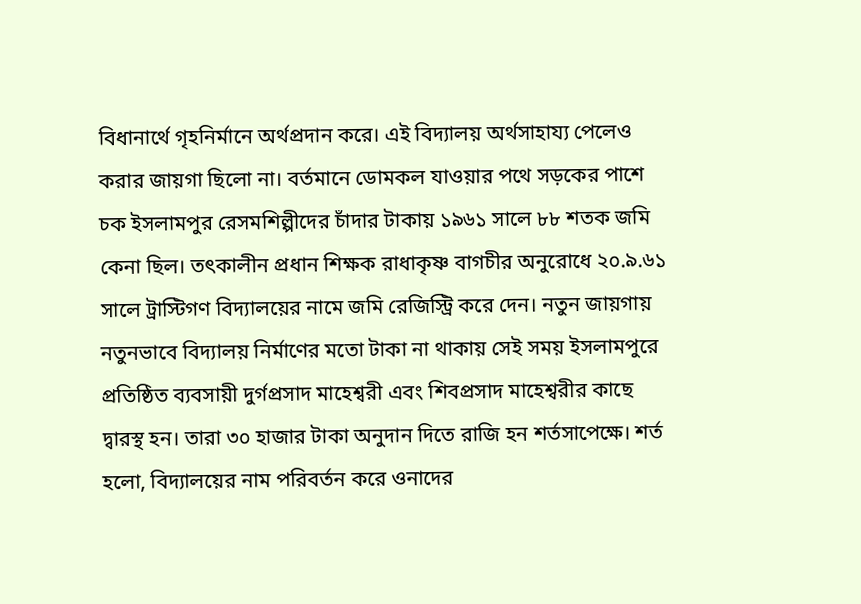বিধানার্থে গৃহনির্মানে অর্থপ্রদান করে। এই বিদ্যালয় অর্থসাহায্য পেলেও করার জায়গা ছিলো না। বর্তমানে ডোমকল যাওয়ার পথে সড়কের পাশে চক ইসলামপুর রেসমশিল্পীদের চাঁদার টাকায় ১৯৬১ সালে ৮৮ শতক জমি কেনা ছিল। তৎকালীন প্রধান শিক্ষক রাধাকৃষ্ণ বাগচীর অনুরোধে ২০.৯.৬১ সালে ট্রাস্টিগণ বিদ্যালয়ের নামে জমি রেজিস্ট্রি করে দেন। নতুন জায়গায় নতুনভাবে বিদ্যালয় নির্মাণের মতো টাকা না থাকায় সেই সময় ইসলামপুরে প্রতিষ্ঠিত ব্যবসায়ী দুর্গপ্রসাদ মাহেশ্বরী এবং শিবপ্রসাদ মাহেশ্বরীর কাছে দ্বারস্থ হন। তারা ৩০ হাজার টাকা অনুদান দিতে রাজি হন শর্তসাপেক্ষে। শর্ত হলো, বিদ্যালয়ের নাম পরিবর্তন করে ওনাদের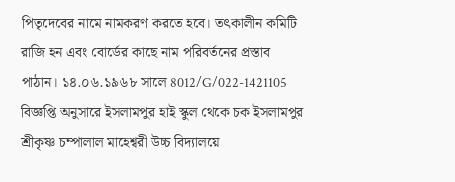পিতৃদেবের নামে নামকরণ করতে হবে। তৎকালীন কমিটি রাজি হন এবং বোর্ডের কাছে নাম পরিবর্তনের প্রস্তাব পাঠান। ১৪.০৬.১৯৬৮ সালে 8012/G/022-1421105 বিজ্ঞপ্তি অনুসারে ইসলামপুর হাই স্কুল থেকে চক ইসলামপুর শ্রীকৃষ্ণ চম্পালাল মাহেশ্বরী উচ্চ বিদ্যালয়ে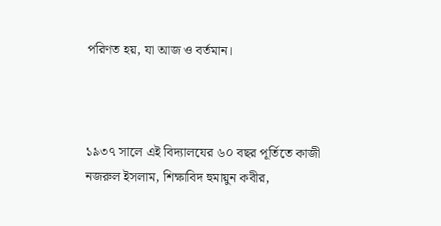পরিণত হয়, যা আজ ও বর্তমান।



১৯৩৭ সালে এই বিদ্যালযের ৬০ বছর পূর্তিতে কাজী নজরুল ইসলাম, শিক্ষাবিদ হুমায়ুন কবীর,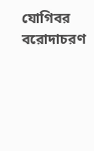যোগিবর বরোদাচরণ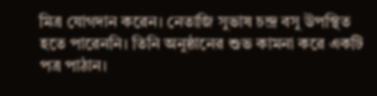মিত্র যোগদান করেন। নেতাজি সুভাষ চন্দ্র বসু উপস্থিত হতে পারেননি। তিনি অনুষ্ঠানের শুভ কামনা করে একটি পত্র পাঠান।